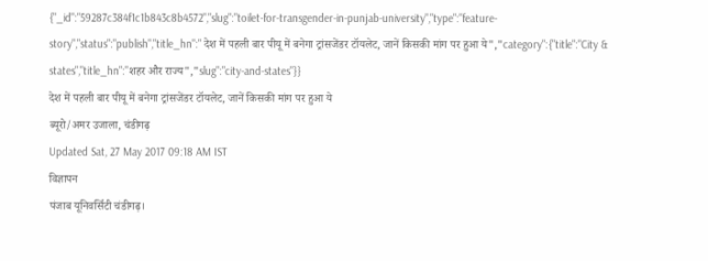{"_id":"59287c384f1c1b843c8b4572","slug":"toilet-for-transgender-in-punjab-university","type":"feature-story","status":"publish","title_hn":" देश में पहली बार पीयू में बनेगा ट्रांसजेंडर टॉयलेट, जानें किसकी मांग पर हुआ ये","category":{"title":"City & states","title_hn":"शहर और राज्य","slug":"city-and-states"}}
देश में पहली बार पीयू में बनेगा ट्रांसजेंडर टॉयलेट, जानें किसकी मांग पर हुआ ये
ब्यूरो/अमर उजाला, चंडीगढ़
Updated Sat, 27 May 2017 09:18 AM IST
विज्ञापन
पंजाब यूनिवर्सिटी चंडीगढ़।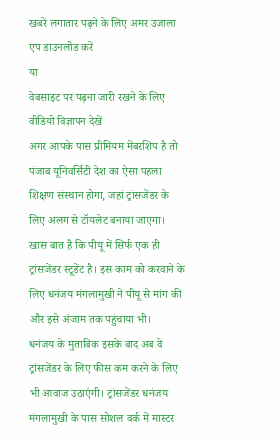खबरें लगातार पढ़ने के लिए अमर उजाला एप डाउनलोड करें
या
वेबसाइट पर पढ़ना जारी रखने के लिए वीडियो विज्ञापन देखें
अगर आपके पास प्रीमियम मेंबरशिप है तो
पंजाब यूनिवर्सिटी देश का ऐसा पहला शिक्षण संस्थान होगा, जहां ट्रांसजेंडर के लिए अलग से टॉयलेट बनाया जाएगा। खास बात है कि पीयू में सिर्फ एक ही ट्रांसजेंडर स्टूडेंट है। इस काम को करवाने के लिए धनंजय मंगलामुखी ने पीयू से मांग की और इसे अंजाम तक पहुंचाया भी।
धनंजय के मुताबिक इसके बाद अब वे ट्रांसजेंडर के लिए फीस कम करने के लिए भी आवाज उठाएंगी। ट्रांसजेंडर धनंजय मंगलामुखी के पास सोशल वर्क में मास्टर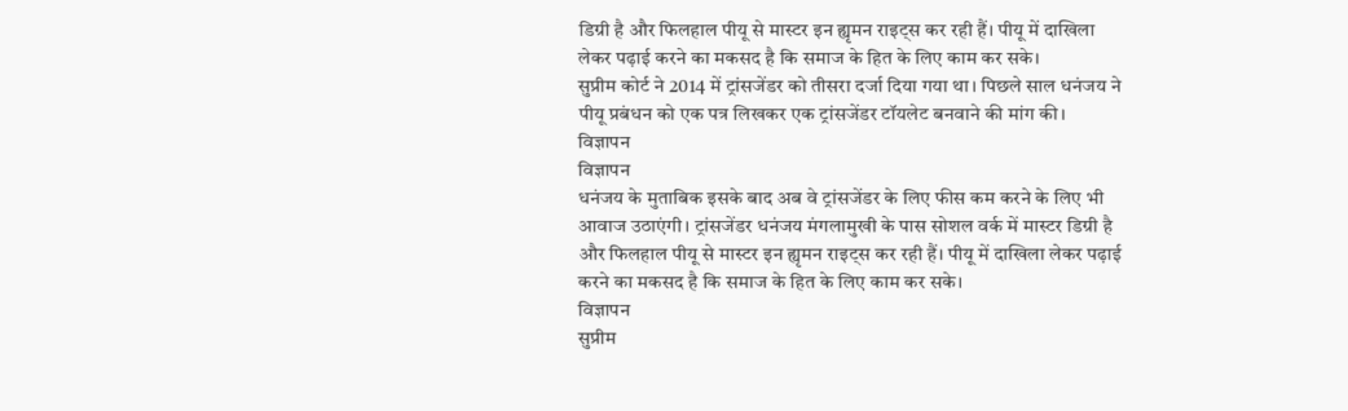डिग्री है और फिलहाल पीयू से मास्टर इन ह्यृमन राइट्स कर रही हैं। पीयू में दाखिला लेकर पढ़ाई करने का मकसद है कि समाज के हित के लिए काम कर सके।
सुप्रीम कोर्ट ने 2014 में ट्रांसजेंडर को तीसरा दर्जा दिया गया था। पिछले साल धनंजय ने पीयू प्रबंधन को एक पत्र लिखकर एक ट्रांसजेंडर टॉयलेट बनवाने की मांग की।
विज्ञापन
विज्ञापन
धनंजय के मुताबिक इसके बाद अब वे ट्रांसजेंडर के लिए फीस कम करने के लिए भी आवाज उठाएंगी। ट्रांसजेंडर धनंजय मंगलामुखी के पास सोशल वर्क में मास्टर डिग्री है और फिलहाल पीयू से मास्टर इन ह्यृमन राइट्स कर रही हैं। पीयू में दाखिला लेकर पढ़ाई करने का मकसद है कि समाज के हित के लिए काम कर सके।
विज्ञापन
सुप्रीम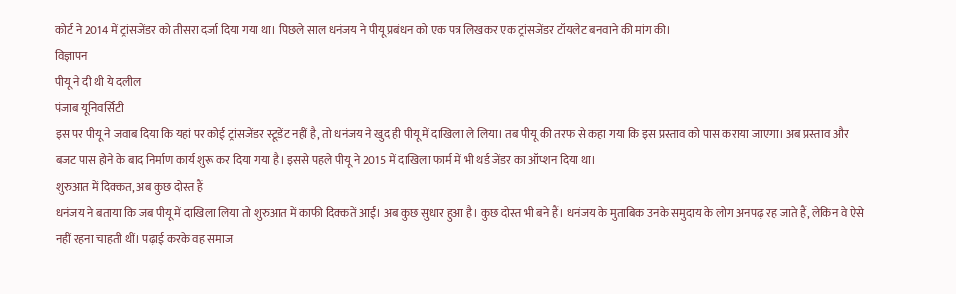कोर्ट ने 2014 में ट्रांसजेंडर को तीसरा दर्जा दिया गया था। पिछले साल धनंजय ने पीयू प्रबंधन को एक पत्र लिखकर एक ट्रांसजेंडर टॉयलेट बनवाने की मांग की।
विज्ञापन
पीयू ने दी थी ये दलील
पंजाब यूनिवर्सिटी
इस पर पीयू ने जवाब दिया कि यहां पर कोई ट्रांसजेंडर स्टूडेंट नहीं है, तो धनंजय ने खुद ही पीयू में दाखिला ले लिया। तब पीयू की तरफ से कहा गया कि इस प्रस्ताव को पास कराया जाएगा। अब प्रस्ताव और बजट पास होने के बाद निर्माण कार्य शुरू कर दिया गया है। इससे पहले पीयू ने 2015 में दाखिला फार्म में भी थर्ड जेंडर का ऑप्शन दिया था।
शुरुआत में दिक्कत, अब कुछ दोस्त हैं
धनंजय ने बताया कि जब पीयू में दाखिला लिया तो शुरुआत में काफी दिक्कतें आईं। अब कुछ सुधार हुआ है। कुछ दोस्त भी बने हैं। धनंजय के मुताबिक उनके समुदाय के लोग अनपढ़ रह जाते हैं, लेकिन वे ऐसे नहीं रहना चाहती थीं। पढ़ाई करके वह समाज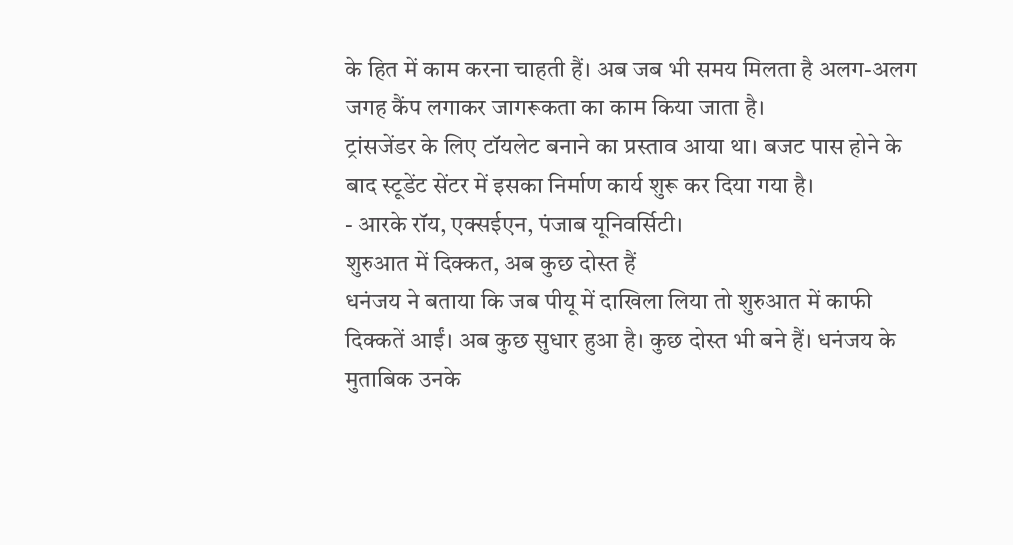के हित में काम करना चाहती हैं। अब जब भी समय मिलता है अलग-अलग जगह कैंप लगाकर जागरूकता का काम किया जाता है।
ट्रांसजेंडर के लिए टॉयलेट बनाने का प्रस्ताव आया था। बजट पास होने के बाद स्टूडेंट सेंटर में इसका निर्माण कार्य शुरू कर दिया गया है।
- आरके रॉय, एक्सईएन, पंजाब यूनिवर्सिटी।
शुरुआत में दिक्कत, अब कुछ दोस्त हैं
धनंजय ने बताया कि जब पीयू में दाखिला लिया तो शुरुआत में काफी दिक्कतें आईं। अब कुछ सुधार हुआ है। कुछ दोस्त भी बने हैं। धनंजय के मुताबिक उनके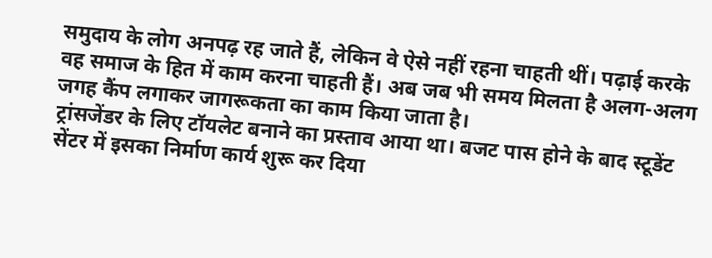समुदाय के लोग अनपढ़ रह जाते हैं, लेकिन वे ऐसे नहीं रहना चाहती थीं। पढ़ाई करके वह समाज के हित में काम करना चाहती हैं। अब जब भी समय मिलता है अलग-अलग जगह कैंप लगाकर जागरूकता का काम किया जाता है।
ट्रांसजेंडर के लिए टॉयलेट बनाने का प्रस्ताव आया था। बजट पास होने के बाद स्टूडेंट सेंटर में इसका निर्माण कार्य शुरू कर दिया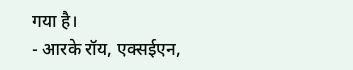गया है।
- आरके रॉय, एक्सईएन,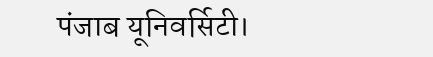पंजाब यूनिवर्सिटी।